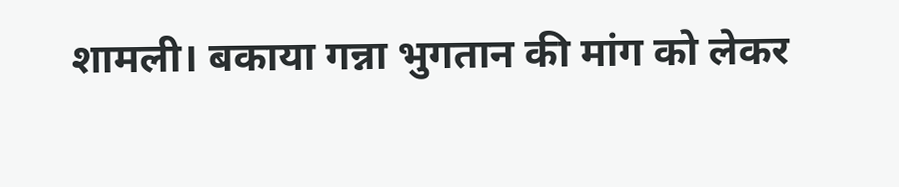शामली। बकाया गन्ना भुगतान की मांग को लेकर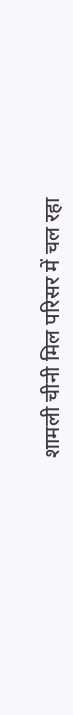शामली चीनी मिल परिसर में चल रहा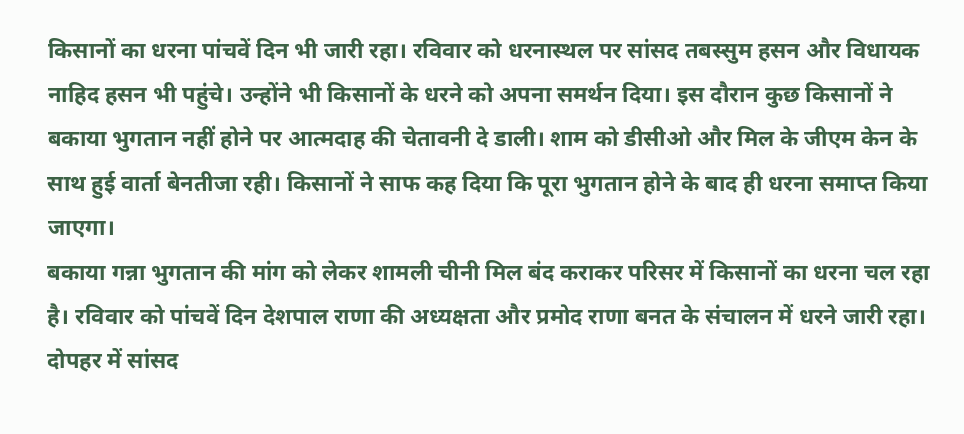किसानों का धरना पांचवें दिन भी जारी रहा। रविवार को धरनास्थल पर सांसद तबस्सुम हसन और विधायक नाहिद हसन भी पहुंचे। उन्होंने भी किसानों के धरने को अपना समर्थन दिया। इस दौरान कुछ किसानों ने बकाया भुगतान नहीं होने पर आत्मदाह की चेतावनी दे डाली। शाम को डीसीओ और मिल के जीएम केन के साथ हुई वार्ता बेनतीजा रही। किसानों ने साफ कह दिया कि पूरा भुगतान होने के बाद ही धरना समाप्त किया जाएगा।
बकाया गन्ना भुगतान की मांग को लेकर शामली चीनी मिल बंद कराकर परिसर में किसानों का धरना चल रहा है। रविवार को पांचवें दिन देशपाल राणा की अध्यक्षता और प्रमोद राणा बनत के संचालन में धरने जारी रहा। दोपहर में सांसद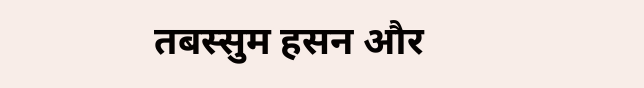तबस्सुम हसन और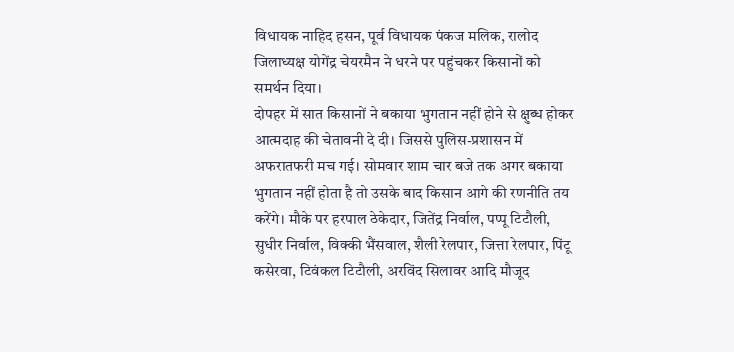विधायक नाहिद हसन, पूर्व विधायक पंकज मलिक, रालोद जिलाध्यक्ष योगेंद्र चेयरमैन ने धरने पर पहुंचकर किसानों को समर्थन दिया।
दोपहर में सात किसानों ने बकाया भुगतान नहीं होने से क्षुब्ध होकर आत्मदाह की चेतावनी दे दी। जिससे पुलिस-प्रशासन में अफरातफरी मच गई। सोमवार शाम चार बजे तक अगर बकाया भुगतान नहीं होता है तो उसके बाद किसान आगे की रणनीति तय करेंगे। मौके पर हरपाल ठेकेदार, जितेंद्र निर्वाल, पप्पू टिटौली, सुधीर निर्वाल, विक्की भैंसवाल, शैली रेलपार, जित्ता रेलपार, पिंटू कसेरवा, टिवंकल टिटौली, अरविंद सिलावर आदि मौजूद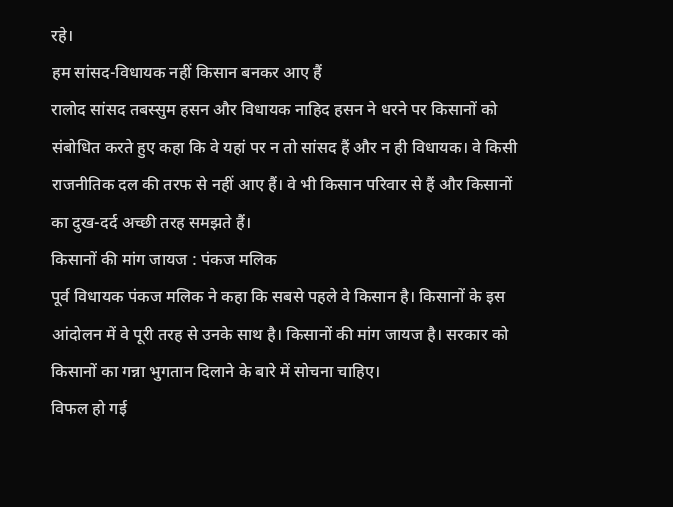रहे।
हम सांसद-विधायक नहीं किसान बनकर आए हैं
रालोद सांसद तबस्सुम हसन और विधायक नाहिद हसन ने धरने पर किसानों को संबोधित करते हुए कहा कि वे यहां पर न तो सांसद हैं और न ही विधायक। वे किसी राजनीतिक दल की तरफ से नहीं आए हैं। वे भी किसान परिवार से हैं और किसानों का दुख-दर्द अच्छी तरह समझते हैं।
किसानों की मांग जायज : पंकज मलिक
पूर्व विधायक पंकज मलिक ने कहा कि सबसे पहले वे किसान है। किसानों के इस आंदोलन में वे पूरी तरह से उनके साथ है। किसानों की मांग जायज है। सरकार को किसानों का गन्ना भुगतान दिलाने के बारे में सोचना चाहिए।
विफल हो गई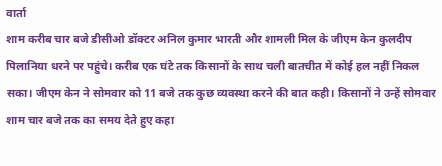वार्ता
शाम करीब चार बजे डीसीओ डॉक्टर अनिल कुमार भारती और शामली मिल के जीएम केन कुलदीप पिलानिया धरने पर पहुंचे। करीब एक घंटे तक किसानों के साथ चली बातचीत में कोई हल नहीं निकल सका। जीएम केन ने सोमवार को 11 बजे तक कुछ व्यवस्था करने की बात कही। किसानों ने उन्हें सोमवार शाम चार बजे तक का समय देते हुए कहा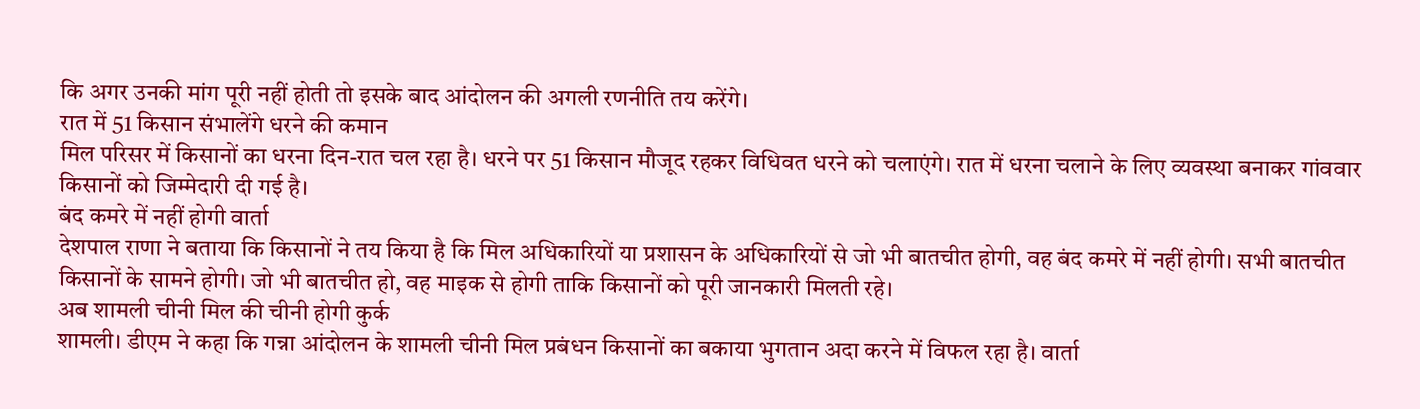कि अगर उनकी मांग पूरी नहीं होती तो इसके बाद आंदोलन की अगली रणनीति तय करेंगे।
रात में 51 किसान संभालेंगे धरने की कमान
मिल परिसर में किसानों का धरना दिन-रात चल रहा है। धरने पर 51 किसान मौजूद रहकर विधिवत धरने को चलाएंगे। रात में धरना चलाने के लिए व्यवस्था बनाकर गांववार किसानों को जिम्मेदारी दी गई है।
बंद कमरे में नहीं होगी वार्ता
देशपाल राणा ने बताया कि किसानों ने तय किया है कि मिल अधिकारियों या प्रशासन के अधिकारियों से जो भी बातचीत होगी, वह बंद कमरे में नहीं होगी। सभी बातचीत किसानों के सामने होगी। जो भी बातचीत हो, वह माइक से होगी ताकि किसानों को पूरी जानकारी मिलती रहे।
अब शामली चीनी मिल की चीनी होगी कुर्क
शामली। डीएम ने कहा कि गन्ना आंदोलन के शामली चीनी मिल प्रबंधन किसानों का बकाया भुगतान अदा करने में विफल रहा है। वार्ता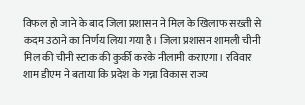विफल हो जाने के बाद जिला प्रशासन ने मिल के खिलाफ सख्ती से कदम उठाने का निर्णय लिया गया है। जिला प्रशासन शामली चीनी मिल की चीनी स्टाक की कुर्की करके नीलामी कराएगा। रविवार शाम डीएम ने बताया कि प्रदेश के गन्ना विकास राज्य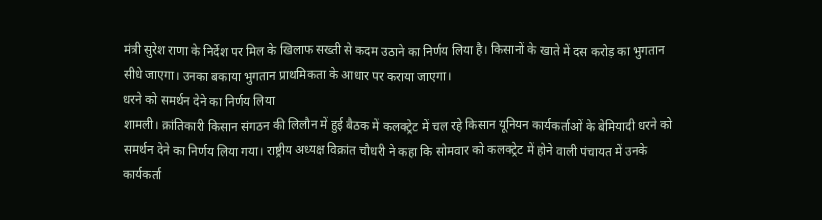मंत्री सुरेश राणा के निर्देश पर मिल के खिलाफ सख्ती से कदम उठाने का निर्णय लिया है। किसानों के खाते में दस करोड़ का भुगतान सीधे जाएगा। उनका बकाया भुगतान प्राथमिकता के आधार पर कराया जाएगा।
धरने को समर्थन देने का निर्णय लिया
शामली। क्रांतिकारी किसान संगठन की लिलौन में हुई बैठक में कलक्ट्रेट में चल रहे किसान यूनियन कार्यकर्ताओं के बेमियादी धरने को समर्थन देने का निर्णय लिया गया। राष्ट्रीय अध्यक्ष विक्रांत चौधरी ने कहा कि सोमवार को कलक्ट्रेट में होने वाली पंचायत में उनके कार्यकर्ता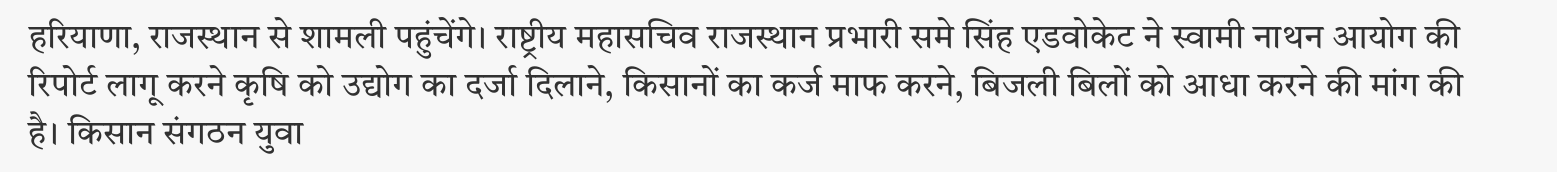हरियाणा, राजस्थान से शामली पहुंचेंगे। राष्ट्रीय महासचिव राजस्थान प्रभारी समे सिंह एडवोकेट ने स्वामी नाथन आयोग की रिपोर्ट लागू करने कृषि को उद्योग का दर्जा दिलाने, किसानों का कर्ज माफ करने, बिजली बिलों को आधा करने की मांग की है। किसान संगठन युवा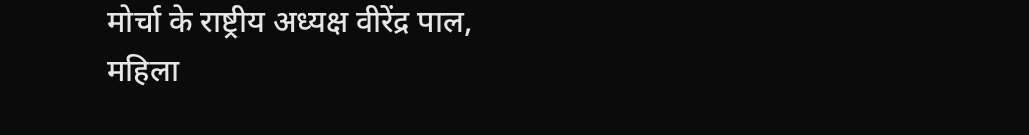मोर्चा के राष्ट्रीय अध्यक्ष वीरेंद्र पाल, महिला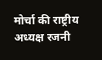मोर्चा की राष्ट्रीय अध्यक्ष रजनी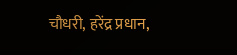चौधरी, हरेंद्र प्रधान,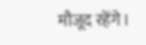मौजूद रहेंगे।